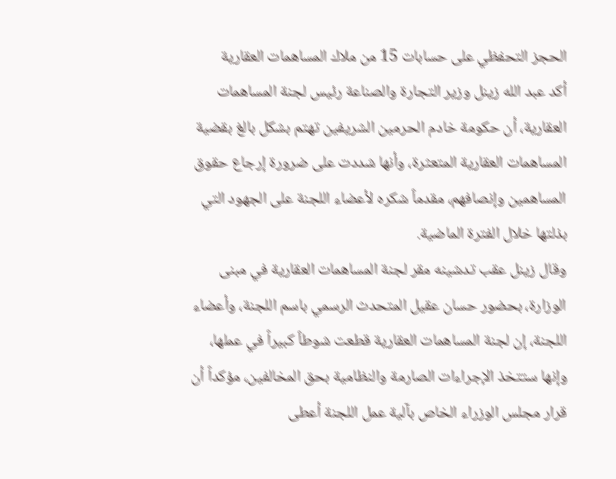الحجز التحفظي على حسابات 15 من ملاك المساهمات العقارية
أكد عبد الله زينل وزير التجارة والصناعة رئيس لجنة المساهمات العقارية، أن حكومة خادم الحرمين الشريفين تهتم بشكل بالغ بقضية المساهمات العقارية المتعثرة، وأنها شددت على ضرورة إرجاع حقوق المساهمين وإنصافهم، مقدماً شكره لأعضاء اللجنة على الجهود التي بذلتها خلال الفترة الماضية.
وقال زينل عقب تدشينه مقر لجنة المساهمات العقارية في مبنى الوزارة، بحضور حسان عقيل المتحدث الرسمي باسم اللجنة، وأعضاء اللجنة، إن لجنة المساهمات العقارية قطعت شوطاً كبيراً في عملها، وإنها ستتخذ الإجراءات الصارمة والنظامية بحق المخالفين، مؤكداً أن قرار مجلس الوزراء الخاص بآلية عمل اللجنة أعطى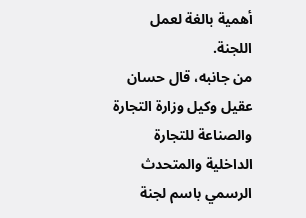أهمية بالغة لعمل اللجنة.
من جانبه، قال حسان عقيل وكيل وزارة التجارة والصناعة للتجارة الداخلية والمتحدث الرسمي باسم لجنة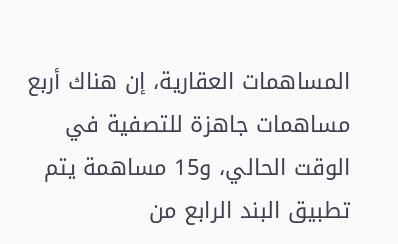المساهمات العقارية، إن هناك أربع مساهمات جاهزة للتصفية في الوقت الحالي، و15 مساهمة يتم تطبيق البند الرابع من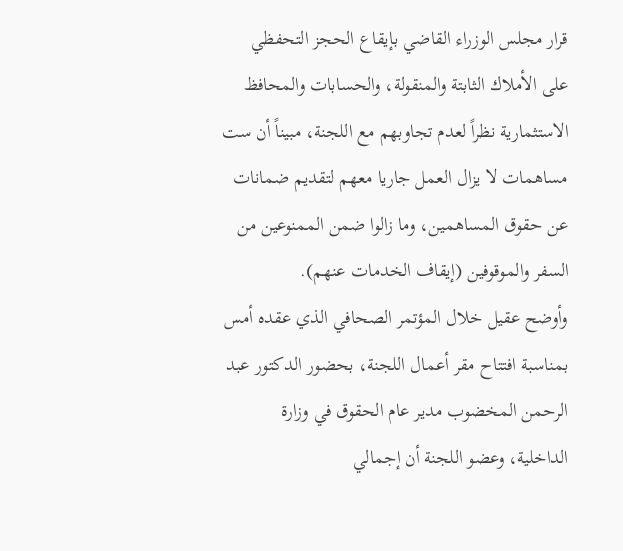قرار مجلس الوزراء القاضي بإيقاع الحجز التحفظي على الأملاك الثابتة والمنقولة، والحسابات والمحافظ الاستثمارية نظراً لعدم تجاوبهم مع اللجنة، مبيناً أن ست مساهمات لا يزال العمل جاريا معهم لتقديم ضمانات عن حقوق المساهمين، وما زالوا ضمن الممنوعين من السفر والموقوفين (إيقاف الخدمات عنهم).
وأوضح عقيل خلال المؤتمر الصحافي الذي عقده أمس بمناسبة افتتاح مقر أعمال اللجنة، بحضور الدكتور عبد الرحمن المخضوب مدير عام الحقوق في وزارة الداخلية، وعضو اللجنة أن إجمالي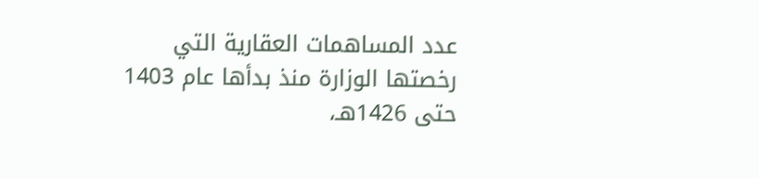عدد المساهمات العقارية التي رخصتها الوزارة منذ بدأها عام 1403 حتى 1426هـ،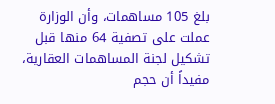بلغ 105 مساهمات، وأن الوزارة عملت على تصفية 64 منها قبل تشكيل لجنة المساهمات العقارية، مفيداً أن حجم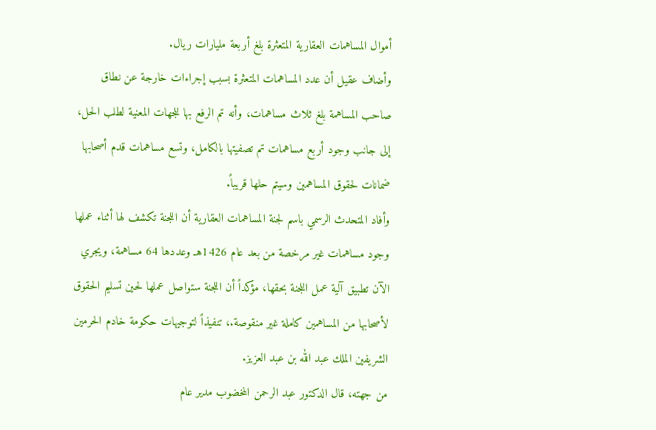أموال المساهمات العقارية المتعثرة بلغ أربعة مليارات ريال.
وأضاف عقيل أن عدد المساهمات المتعثرة بسبب إجراءات خارجة عن نطاق صاحب المساهمة بلغ ثلاث مساهمات، وأنه تم الرفع بها للجهات المعنية لطلب الحل، إلى جانب وجود أربع مساهمات تم تصفيتها بالكامل، وتسع مساهمات قدم أصحابها ضمانات لحقوق المساهمين وسيتم حلها قريباً.
وأفاد المتحدث الرسمي باسم لجنة المساهمات العقارية أن اللجنة تكشف لها أثناء عملها وجود مساهمات غير مرخصة من بعد عام 1426هـ وعددها 64 مساهمة، ويجري الآن تطبيق آلية عمل اللجنة بحقها، مؤكداً أن اللجنة ستواصل عملها لحين تسليم الحقوق لأصحابها من المساهمين كاملة غير منقوصة.، تنفيذاً لتوجيهات حكومة خادم الحرمين الشريفين الملك عبد الله بن عبد العزيز.
من جهته، قال الدكتور عبد الرحمن المخضوب مدير عام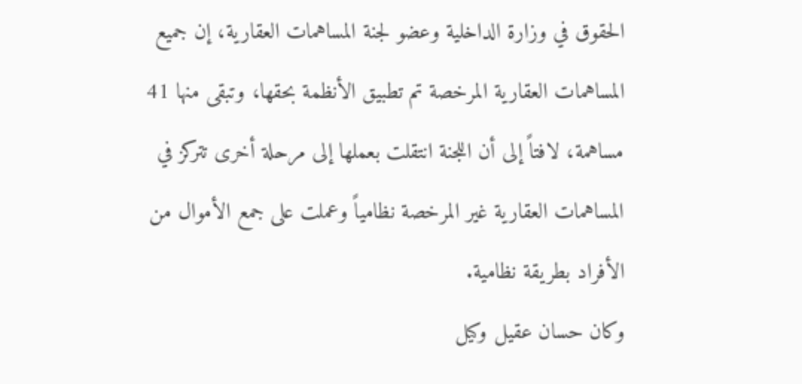الحقوق في وزارة الداخلية وعضو لجنة المساهمات العقارية، إن جميع المساهمات العقارية المرخصة تم تطبيق الأنظمة بحقها، وتبقى منها 41 مساهمة، لافتاً إلى أن اللجنة انتقلت بعملها إلى مرحلة أخرى تتركز في المساهمات العقارية غير المرخصة نظامياً وعملت على جمع الأموال من الأفراد بطريقة نظامية.
وكان حسان عقيل وكيل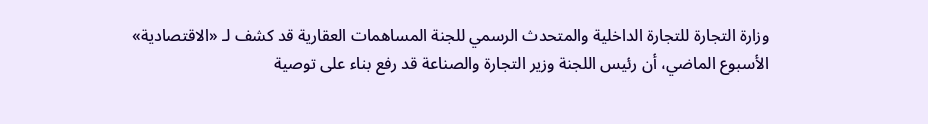وزارة التجارة للتجارة الداخلية والمتحدث الرسمي للجنة المساهمات العقارية قد كشف لـ «الاقتصادية» الأسبوع الماضي، أن رئيس اللجنة وزير التجارة والصناعة قد رفع بناء على توصية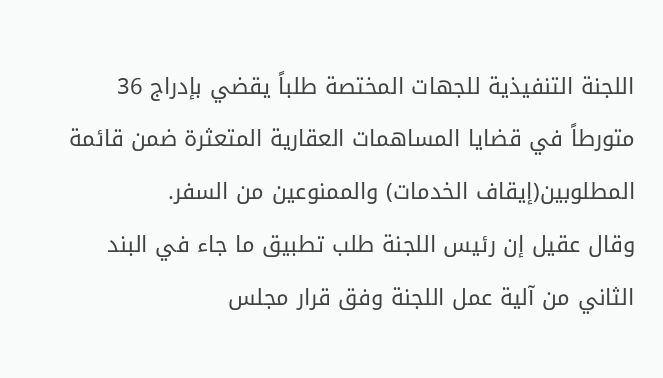اللجنة التنفيذية للجهات المختصة طلباً يقضي بإدراج 36 متورطاً في قضايا المساهمات العقارية المتعثرة ضمن قائمة المطلوبين(إيقاف الخدمات) والممنوعين من السفر.
وقال عقيل إن رئيس اللجنة طلب تطبيق ما جاء في البند الثاني من آلية عمل اللجنة وفق قرار مجلس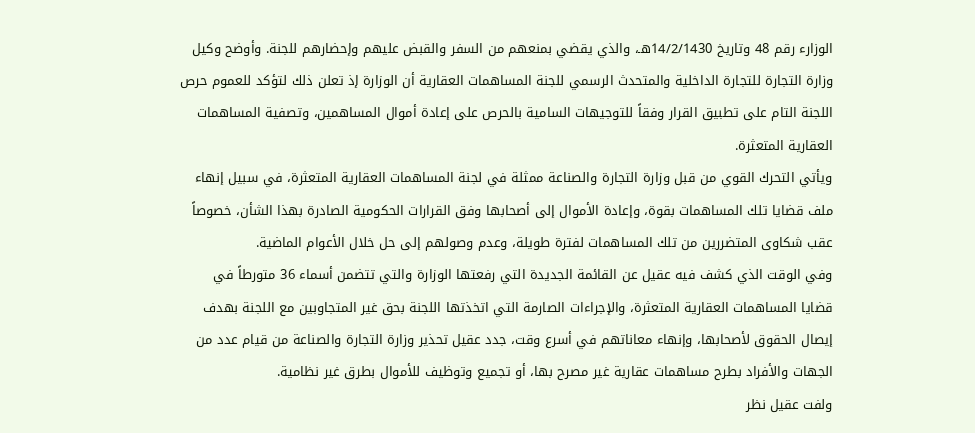الوزارء رقم 48 وتاريخ 14/2/1430هـ، والذي يقضي بمنعهم من السفر والقبض عليهم وإحضارهم للجنة. وأوضح وكيل وزارة التجارة للتجارة الداخلية والمتحدث الرسمي للجنة المساهمات العقارية أن الوزارة إذ تعلن ذلك لتؤكد للعموم حرص اللجنة التام على تطبيق القرار وفقاً للتوجيهات السامية بالحرص على إعادة أموال المساهمين، وتصفية المساهمات العقارية المتعثرة.
ويأتي التحرك القوي من قبل وزارة التجارة والصناعة ممثلة في لجنة المساهمات العقارية المتعثرة، في سبيل إنهاء ملف قضايا تلك المساهمات بقوة، وإعادة الأموال إلى أصحابها وفق القرارات الحكومية الصادرة بهذا الشأن، خصوصاً عقب شكاوى المتضررين من تلك المساهمات لفترة طويلة، وعدم وصولهم إلى حل خلال الأعوام الماضية.
وفي الوقت الذي كشف فيه عقيل عن القائمة الجديدة التي رفعتها الوزارة والتي تتضمن أسماء 36 متورطاً في قضايا المساهمات العقارية المتعثرة، والإجراءات الصارمة التي اتخذتها اللجنة بحق غير المتجاوبين مع اللجنة بهدف إيصال الحقوق لأصحابها، وإنهاء معاناتهم في أسرع وقت، جدد عقيل تحذير وزارة التجارة والصناعة من قيام عدد من الجهات والأفراد بطرح مساهمات عقارية غير مصرح بها، أو تجميع وتوظيف للأموال بطرق غير نظامية.
ولفت عقيل نظر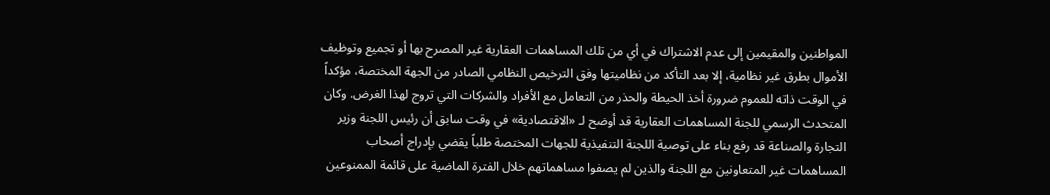المواطنين والمقيمين إلى عدم الاشتراك في أي من تلك المساهمات العقارية غير المصرح بها أو تجميع وتوظيف الأموال بطرق غير نظامية، إلا بعد التأكد من نظاميتها وفق الترخيص النظامي الصادر من الجهة المختصة، مؤكداً في الوقت ذاته للعموم ضرورة أخذ الحيطة والحذر من التعامل مع الأفراد والشركات التي تروج لهذا الغرض. وكان المتحدث الرسمي للجنة المساهمات العقارية قد أوضح لـ «الاقتصادية» في وقت سابق أن رئيس اللجنة وزير التجارة والصناعة قد رفع بناء على توصية اللجنة التنفيذية للجهات المختصة طلباً يقضي بإدراج أصحاب المساهمات غير المتعاونين مع اللجنة والذين لم يصفوا مساهماتهم خلال الفترة الماضية على قائمة الممنوعين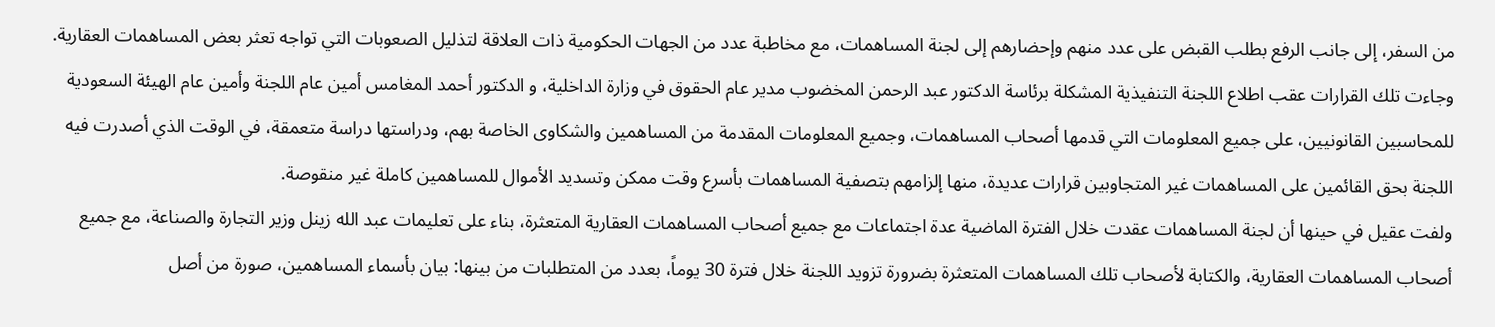من السفر، إلى جانب الرفع بطلب القبض على عدد منهم وإحضارهم إلى لجنة المساهمات، مع مخاطبة عدد من الجهات الحكومية ذات العلاقة لتذليل الصعوبات التي تواجه تعثر بعض المساهمات العقارية. وجاءت تلك القرارات عقب اطلاع اللجنة التنفيذية المشكلة برئاسة الدكتور عبد الرحمن المخضوب مدير عام الحقوق في وزارة الداخلية، و الدكتور أحمد المغامس أمين عام اللجنة وأمين عام الهيئة السعودية للمحاسبين القانونيين، على جميع المعلومات التي قدمها أصحاب المساهمات، وجميع المعلومات المقدمة من المساهمين والشكاوى الخاصة بهم، ودراستها دراسة متعمقة، في الوقت الذي أصدرت فيه اللجنة بحق القائمين على المساهمات غير المتجاوبين قرارات عديدة، منها إلزامهم بتصفية المساهمات بأسرع وقت ممكن وتسديد الأموال للمساهمين كاملة غير منقوصة.
ولفت عقيل في حينها أن لجنة المساهمات عقدت خلال الفترة الماضية عدة اجتماعات مع جميع أصحاب المساهمات العقارية المتعثرة، بناء على تعليمات عبد الله زينل وزير التجارة والصناعة، مع جميع أصحاب المساهمات العقارية، والكتابة لأصحاب تلك المساهمات المتعثرة بضرورة تزويد اللجنة خلال فترة 30 يوماً، بعدد من المتطلبات من بينها: بيان بأسماء المساهمين، صورة من أصل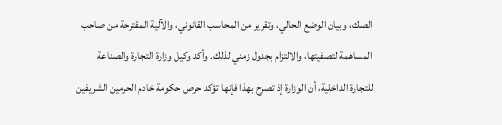الصك، وبيان الوضع الحالي، وتقرير من المحاسب القانوني، والآلية المقترحة من صاحب المساهمة لتصفيتها، والالتزام بجدول زمني لذلك. وأكد وكيل وزارة التجارة والصناعة للتجارة الداخلية، أن الوزارة إذ تصرح بهذا فإنها تؤكد حرص حكومة خادم الحرمين الشريفين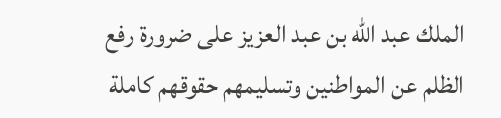الملك عبد الله بن عبد العزيز على ضرورة رفع الظلم عن المواطنين وتسليمهم حقوقهم كاملة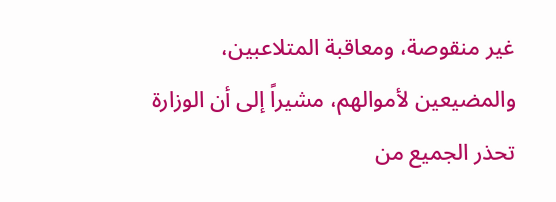غير منقوصة، ومعاقبة المتلاعبين، والمضيعين لأموالهم، مشيراً إلى أن الوزارة تحذر الجميع من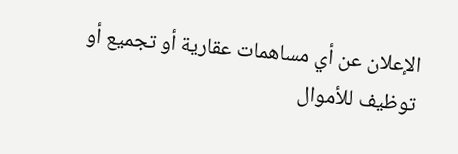الإعلان عن أي مساهمات عقارية أو تجميع أو توظيف للأموال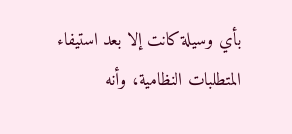بأي وسيلة كانت إلا بعد استيفاء المتطلبات النظامية، وأنه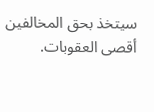سيتخذ بحق المخالفين أقصى العقوبات.